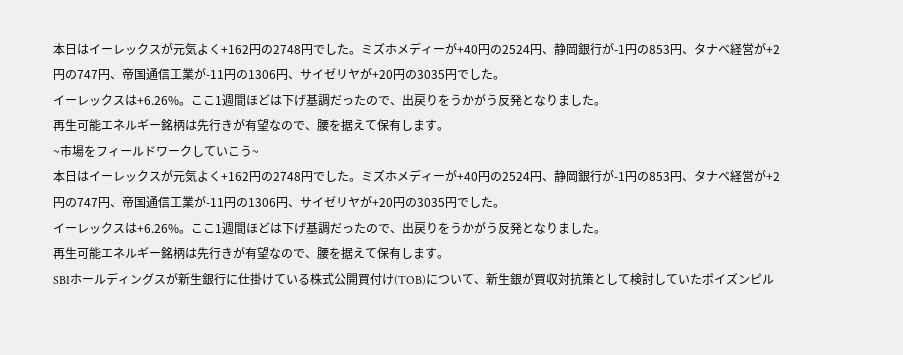本日はイーレックスが元気よく+162円の2748円でした。ミズホメディーが+40円の2524円、静岡銀行が-1円の853円、タナベ経営が+2円の747円、帝国通信工業が-11円の1306円、サイゼリヤが+20円の3035円でした。
イーレックスは+6.26%。ここ1週間ほどは下げ基調だったので、出戻りをうかがう反発となりました。
再生可能エネルギー銘柄は先行きが有望なので、腰を据えて保有します。
~市場をフィールドワークしていこう~
本日はイーレックスが元気よく+162円の2748円でした。ミズホメディーが+40円の2524円、静岡銀行が-1円の853円、タナベ経営が+2円の747円、帝国通信工業が-11円の1306円、サイゼリヤが+20円の3035円でした。
イーレックスは+6.26%。ここ1週間ほどは下げ基調だったので、出戻りをうかがう反発となりました。
再生可能エネルギー銘柄は先行きが有望なので、腰を据えて保有します。
SBIホールディングスが新生銀行に仕掛けている株式公開買付け(TOB)について、新生銀が買収対抗策として検討していたポイズンピル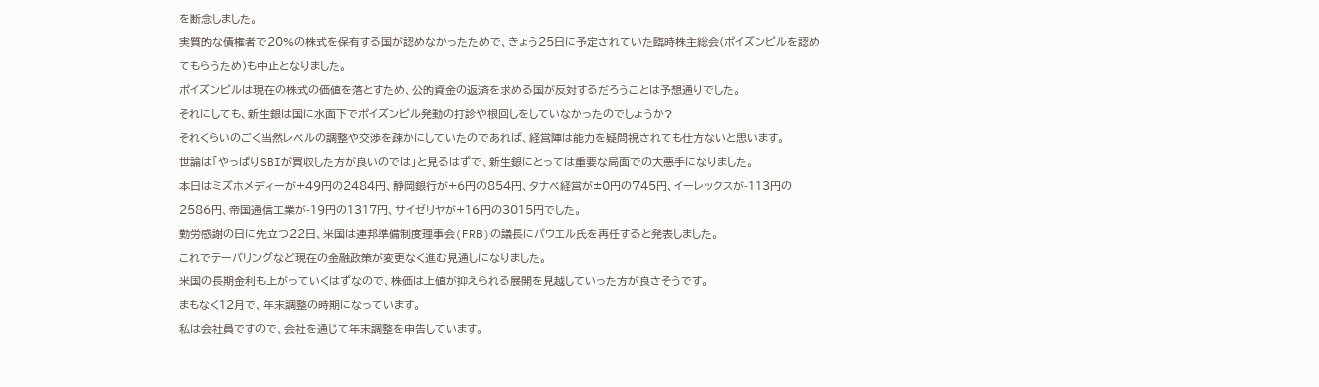を断念しました。
実質的な債権者で20%の株式を保有する国が認めなかったためで、きょう25日に予定されていた臨時株主総会(ポイズンピルを認めてもらうため)も中止となりました。
ポイズンピルは現在の株式の価値を落とすため、公的資金の返済を求める国が反対するだろうことは予想通りでした。
それにしても、新生銀は国に水面下でポイズンピル発動の打診や根回しをしていなかったのでしょうか?
それくらいのごく当然レベルの調整や交渉を疎かにしていたのであれば、経営陣は能力を疑問視されても仕方ないと思います。
世論は「やっぱりSBIが買収した方が良いのでは」と見るはずで、新生銀にとっては重要な局面での大悪手になりました。
本日はミズホメディーが+49円の2484円、静岡銀行が+6円の854円、タナベ経営が±0円の745円、イーレックスが-113円の2586円、帝国通信工業が-19円の1317円、サイゼリヤが+16円の3015円でした。
勤労感謝の日に先立つ22日、米国は連邦準備制度理事会(FRB)の議長にパウエル氏を再任すると発表しました。
これでテーパリングなど現在の金融政策が変更なく進む見通しになりました。
米国の長期金利も上がっていくはずなので、株価は上値が抑えられる展開を見越していった方が良さそうです。
まもなく12月で、年末調整の時期になっています。
私は会社員ですので、会社を通じて年末調整を申告しています。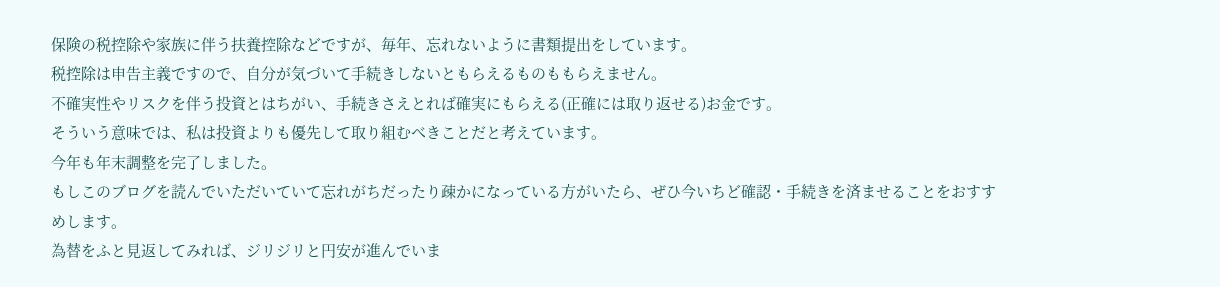保険の税控除や家族に伴う扶養控除などですが、毎年、忘れないように書類提出をしています。
税控除は申告主義ですので、自分が気づいて手続きしないともらえるものももらえません。
不確実性やリスクを伴う投資とはちがい、手続きさえとれば確実にもらえる(正確には取り返せる)お金です。
そういう意味では、私は投資よりも優先して取り組むべきことだと考えています。
今年も年末調整を完了しました。
もしこのブログを読んでいただいていて忘れがちだったり疎かになっている方がいたら、ぜひ今いちど確認・手続きを済ませることをおすすめします。
為替をふと見返してみれば、ジリジリと円安が進んでいま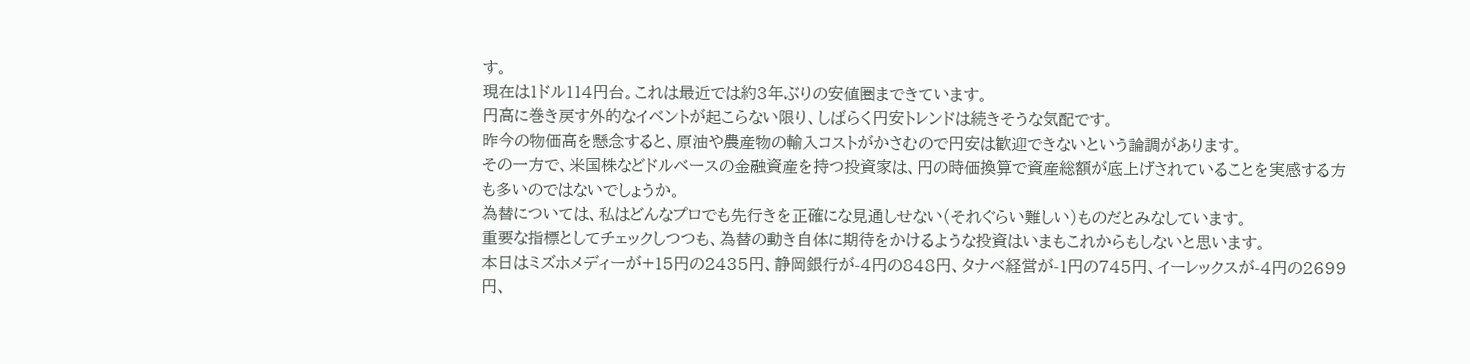す。
現在は1ドル114円台。これは最近では約3年ぶりの安値圏まできています。
円高に巻き戻す外的なイベントが起こらない限り、しばらく円安トレンドは続きそうな気配です。
昨今の物価高を懸念すると、原油や農産物の輸入コストがかさむので円安は歓迎できないという論調があります。
その一方で、米国株などドルベースの金融資産を持つ投資家は、円の時価換算で資産総額が底上げされていることを実感する方も多いのではないでしょうか。
為替については、私はどんなプロでも先行きを正確にな見通しせない(それぐらい難しい)ものだとみなしています。
重要な指標としてチェックしつつも、為替の動き自体に期待をかけるような投資はいまもこれからもしないと思います。
本日はミズホメディーが+15円の2435円、静岡銀行が-4円の848円、タナベ経営が-1円の745円、イーレックスが-4円の2699円、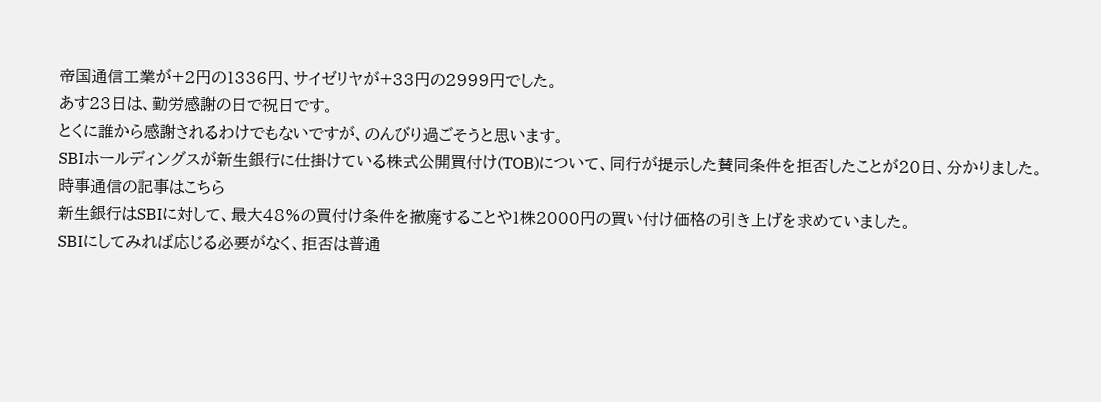帝国通信工業が+2円の1336円、サイゼリヤが+33円の2999円でした。
あす23日は、勤労感謝の日で祝日です。
とくに誰から感謝されるわけでもないですが、のんびり過ごそうと思います。
SBIホールディングスが新生銀行に仕掛けている株式公開買付け(TOB)について、同行が提示した賛同条件を拒否したことが20日、分かりました。
時事通信の記事はこちら
新生銀行はSBIに対して、最大48%の買付け条件を撤廃することや1株2000円の買い付け価格の引き上げを求めていました。
SBIにしてみれば応じる必要がなく、拒否は普通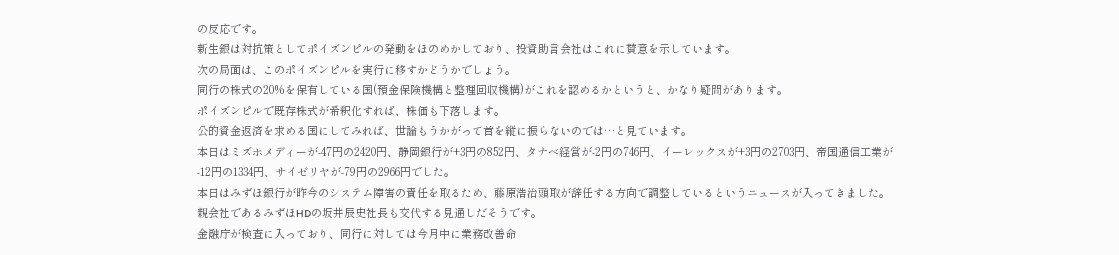の反応です。
新生銀は対抗策としてポイズンピルの発動をほのめかしており、投資助言会社はこれに賛意を示しています。
次の局面は、このポイズンピルを実行に移すかどうかでしょう。
同行の株式の20%を保有している国(預金保険機構と整理回収機構)がこれを認めるかというと、かなり疑問があります。
ポイズンピルで既存株式が希釈化すれば、株価も下落します。
公的資金返済を求める国にしてみれば、世論もうかがって首を縦に振らないのでは…と見ています。
本日はミズホメディーが-47円の2420円、静岡銀行が+3円の852円、タナベ経営が-2円の746円、イーレックスが+3円の2703円、帝国通信工業が-12円の1334円、サイゼリヤが-79円の2966円でした。
本日はみずほ銀行が昨今のシステム障害の責任を取るため、藤原浩治頭取が辞任する方向で調整しているというニュースが入ってきました。
親会社であるみずほHDの坂井辰史社長も交代する見通しだそうです。
金融庁が検査に入っており、同行に対しては今月中に業務改善命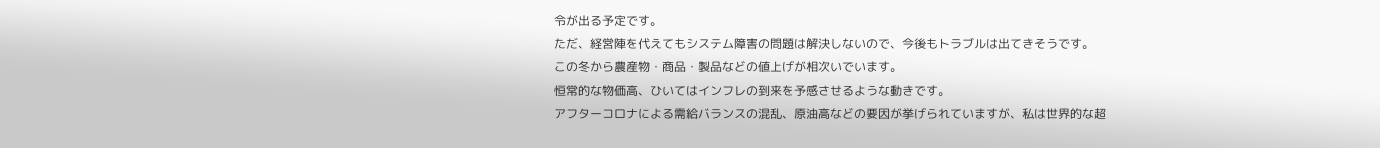令が出る予定です。
ただ、経営陣を代えてもシステム障害の問題は解決しないので、今後もトラブルは出てきそうです。
この冬から農産物・商品・製品などの値上げが相次いでいます。
恒常的な物価高、ひいてはインフレの到来を予感させるような動きです。
アフターコロナによる需給バランスの混乱、原油高などの要因が挙げられていますが、私は世界的な超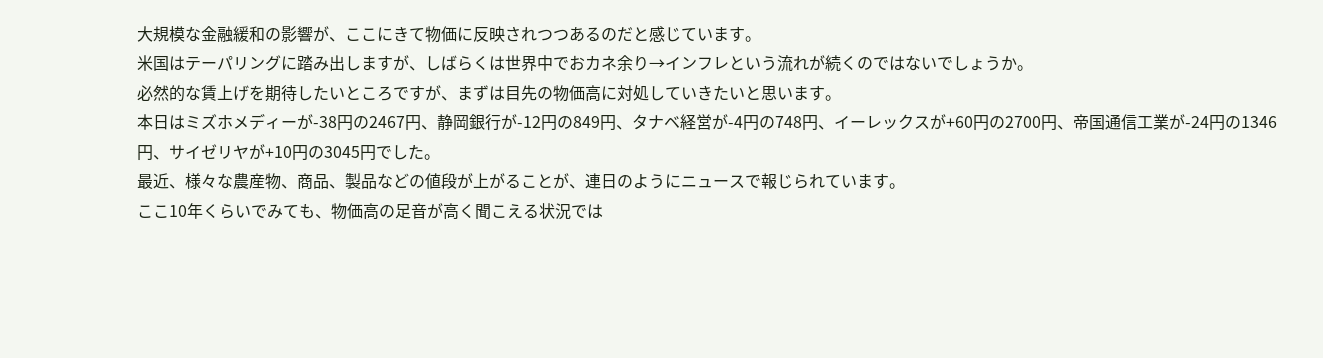大規模な金融緩和の影響が、ここにきて物価に反映されつつあるのだと感じています。
米国はテーパリングに踏み出しますが、しばらくは世界中でおカネ余り→インフレという流れが続くのではないでしょうか。
必然的な賃上げを期待したいところですが、まずは目先の物価高に対処していきたいと思います。
本日はミズホメディーが-38円の2467円、静岡銀行が-12円の849円、タナベ経営が-4円の748円、イーレックスが+60円の2700円、帝国通信工業が-24円の1346円、サイゼリヤが+10円の3045円でした。
最近、様々な農産物、商品、製品などの値段が上がることが、連日のようにニュースで報じられています。
ここ10年くらいでみても、物価高の足音が高く聞こえる状況では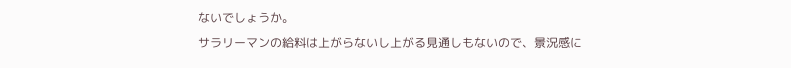ないでしょうか。
サラリーマンの給料は上がらないし上がる見通しもないので、景況感に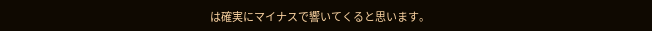は確実にマイナスで響いてくると思います。